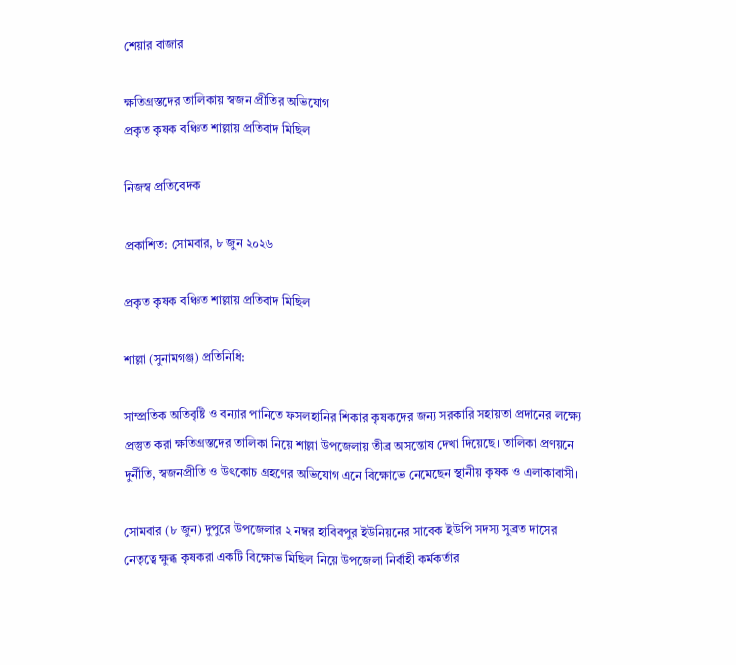শেয়ার বাজার

ক্ষতিগ্রস্তদের তালিকায় স্বজন প্রীতির অভিযোগ
প্রকৃত কৃষক বঞ্চিত শাল্লায় প্রতিবাদ মিছিল

নিজস্ব প্রতিবেদক

প্রকাশিত: সোমবার, ৮ জুন ২০২৬

প্রকৃত কৃষক বঞ্চিত শাল্লায় প্রতিবাদ মিছিল

শাল্লা (সুনামগঞ্জ) প্রতিনিধি:

সাম্প্রতিক অতিবৃষ্টি ও বন্যার পানিতে ফসলহানির শিকার কৃষকদের জন্য সরকারি সহায়তা প্রদানের লক্ষ্যে প্রস্তুত করা ক্ষতিগ্রস্তদের তালিকা নিয়ে শাল্লা উপজেলায় তীব্র অসন্তোষ দেখা দিয়েছে। তালিকা প্রণয়নে দুর্নীতি, স্বজনপ্রীতি ও উৎকোচ গ্রহণের অভিযোগ এনে বিক্ষোভে নেমেছেন স্থানীয় কৃষক ও এলাকাবাসী।

সোমবার (৮ জুন) দুপুরে উপজেলার ২ নম্বর হাবিবপুর ইউনিয়নের সাবেক ইউপি সদস্য সুব্রত দাসের নেতৃত্বে ক্ষুব্ধ কৃষকরা একটি বিক্ষোভ মিছিল নিয়ে উপজেলা নির্বাহী কর্মকর্তার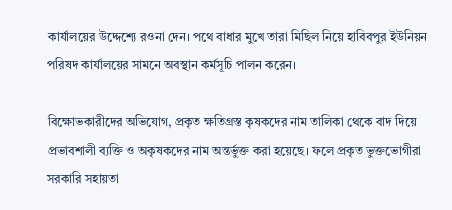কার্যালয়ের উদ্দেশ্যে রওনা দেন। পথে বাধার মুখে তারা মিছিল নিয়ে হাবিবপুর ইউনিয়ন পরিষদ কার্যালয়ের সামনে অবস্থান কর্মসূচি পালন করেন।

বিক্ষোভকারীদের অভিযোগ, প্রকৃত ক্ষতিগ্রস্ত কৃষকদের নাম তালিকা থেকে বাদ দিয়ে প্রভাবশালী ব্যক্তি ও অকৃষকদের নাম অন্তর্ভুক্ত করা হয়েছে। ফলে প্রকৃত ভুক্তভোগীরা সরকারি সহায়তা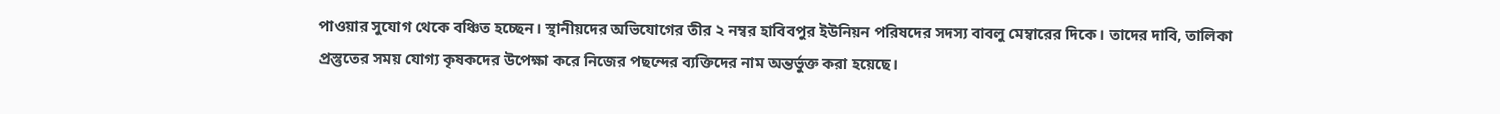পাওয়ার সুযোগ থেকে বঞ্চিত হচ্ছেন। স্থানীয়দের অভিযোগের তীর ২ নম্বর হাবিবপুর ইউনিয়ন পরিষদের সদস্য বাবলু মেম্বারের দিকে। তাদের দাবি, তালিকা প্রস্তুতের সময় যোগ্য কৃষকদের উপেক্ষা করে নিজের পছন্দের ব্যক্তিদের নাম অন্তর্ভুক্ত করা হয়েছে।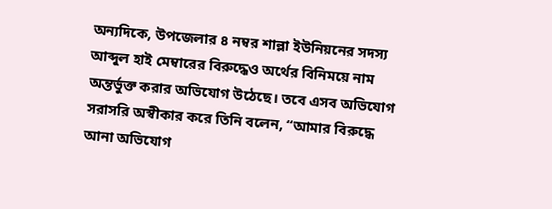অন্যদিকে, উপজেলার ৪ নম্বর শাল্লা ইউনিয়নের সদস্য আব্দুল হাই মেম্বারের বিরুদ্ধেও অর্থের বিনিময়ে নাম অন্তর্ভুক্ত করার অভিযোগ উঠেছে। তবে এসব অভিযোগ সরাসরি অস্বীকার করে তিনি বলেন, “আমার বিরুদ্ধে আনা অভিযোগ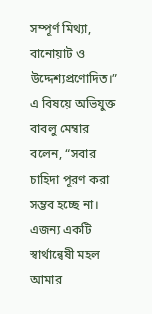সম্পূর্ণ মিথ্যা, বানোয়াট ও উদ্দেশ্যপ্রণোদিত।” এ বিষয়ে অভিযুক্ত বাবলু মেম্বার বলেন, “সবার চাহিদা পূরণ করা সম্ভব হচ্ছে না। এজন্য একটি স্বার্থান্বেষী মহল আমার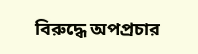বিরুদ্ধে অপপ্রচার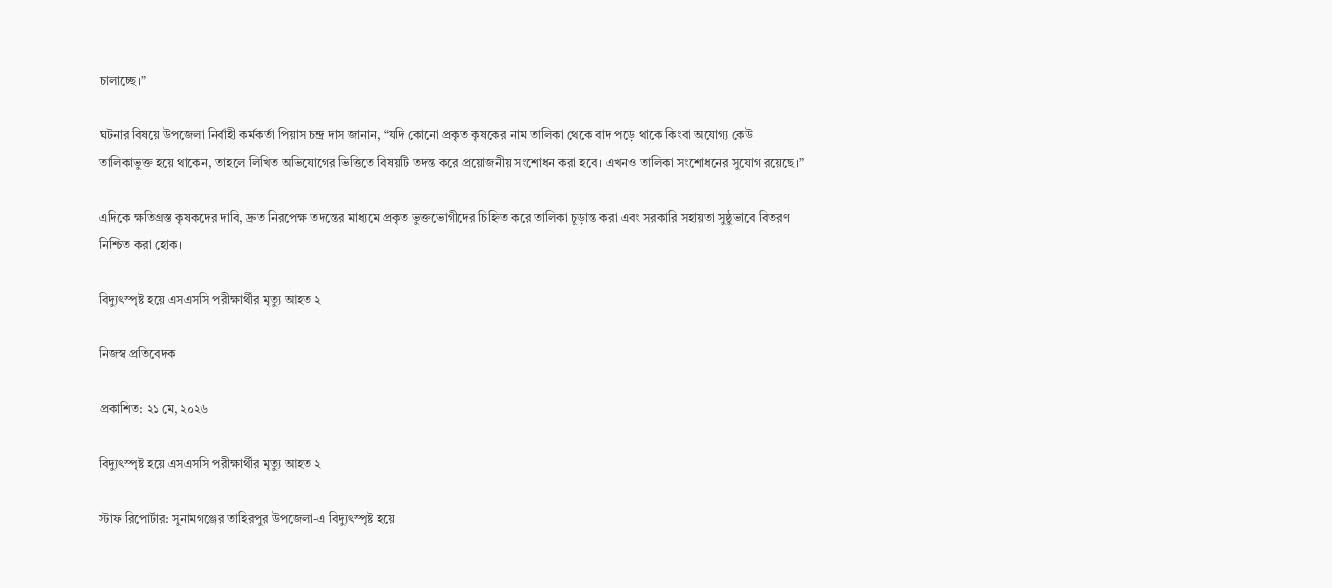চালাচ্ছে।”

ঘটনার বিষয়ে উপজেলা নির্বাহী কর্মকর্তা পিয়াস চন্দ্র দাস জানান, “যদি কোনো প্রকৃত কৃষকের নাম তালিকা থেকে বাদ পড়ে থাকে কিংবা অযোগ্য কেউ তালিকাভুক্ত হয়ে থাকেন, তাহলে লিখিত অভিযোগের ভিত্তিতে বিষয়টি তদন্ত করে প্রয়োজনীয় সংশোধন করা হবে। এখনও তালিকা সংশোধনের সুযোগ রয়েছে।”

এদিকে ক্ষতিগ্রস্ত কৃষকদের দাবি, দ্রুত নিরপেক্ষ তদন্তের মাধ্যমে প্রকৃত ভুক্তভোগীদের চিহ্নিত করে তালিকা চূড়ান্ত করা এবং সরকারি সহায়তা সুষ্ঠুভাবে বিতরণ নিশ্চিত করা হোক।

বিদ্যুৎস্পৃষ্ট হয়ে এসএসসি পরীক্ষার্থীর মৃত্যু আহত ২

নিজস্ব প্রতিবেদক

প্রকাশিত: ২১ মে, ২০২৬

বিদ্যুৎস্পৃষ্ট হয়ে এসএসসি পরীক্ষার্থীর মৃত্যু আহত ২

স্টাফ রিপোর্টার: সুনামগঞ্জের তাহিরপুর উপজেলা-এ বিদ্যুৎস্পৃষ্ট হয়ে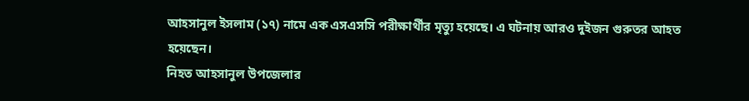আহসানুল ইসলাম (১৭) নামে এক এসএসসি পরীক্ষার্থীর মৃত্যু হয়েছে। এ ঘটনায় আরও দুইজন গুরুতর আহত হয়েছেন।
নিহত আহসানুল উপজেলার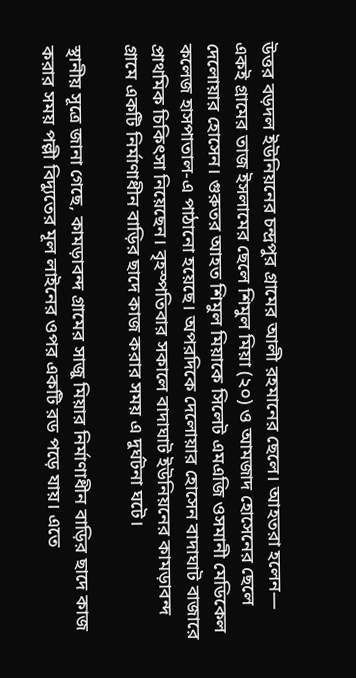উত্তর বড়দল ইউনিয়নের চন্দ্রপুর গ্রামের আলী রহমানের ছেলে। আহতরা হলেন— একই গ্রামের তাজ ইসলামের ছেলে শিমুল মিয়া (২০) ও আমজাদ হোসেনের ছেলে দেলোয়ার হোসেন। গুরুতর আহত শিমুল মিয়াকে সিলেট এমএজি ওসমানী মেডিকেল কলেজ হাসপাতাল-এ পাঠানো হয়েছে। অপরদিকে দেলোয়ার হোসেন বাদাঘাট বাজারে প্রাথমিক চিকিৎসা নিয়েছেন। বৃহস্পতিবার সকালে বাদাঘাট ইউনিয়নের কামড়াবন্দ গ্রামে একটি নির্মাণাধীন বাড়ির ছাদে কাজ করার সময় এ দুর্ঘটনা ঘটে।

স্থানীয় সূত্রে জানা গেছে, কামড়াবন্দ গ্রামের সাজু মিয়ার নির্মাণাধীন বাড়ির ছাদে কাজ করার সময় পল্লী বিদ্যুতের মূল লাইনের ওপর একটি রড পড়ে যায়। এতে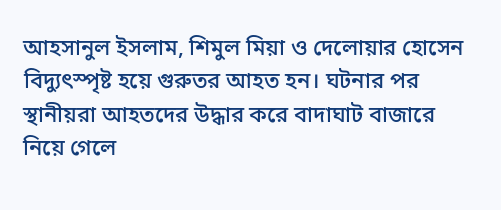আহসানুল ইসলাম, শিমুল মিয়া ও দেলোয়ার হোসেন বিদ্যুৎস্পৃষ্ট হয়ে গুরুতর আহত হন। ঘটনার পর স্থানীয়রা আহতদের উদ্ধার করে বাদাঘাট বাজারে নিয়ে গেলে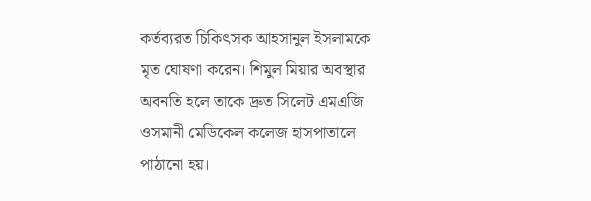কর্তব্যরত চিকিৎসক আহসানুল ইসলামকে মৃত ঘোষণা করেন। শিমুল মিয়ার অবস্থার অবনতি হলে তাকে দ্রুত সিলেট এমএজি ওসমানী মেডিকেল কলেজ হাসপাতালে পাঠানো হয়।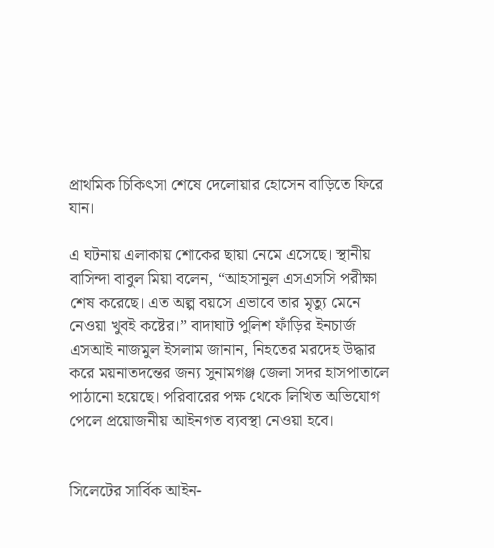প্রাথমিক চিকিৎসা শেষে দেলোয়ার হোসেন বাড়িতে ফিরে যান।

এ ঘটনায় এলাকায় শোকের ছায়া নেমে এসেছে। স্থানীয় বাসিন্দা বাবুল মিয়া বলেন, “আহসানুল এসএসসি পরীক্ষা শেষ করেছে। এত অল্প বয়সে এভাবে তার মৃত্যু মেনে নেওয়া খুবই কষ্টের।” বাদাঘাট পুলিশ ফাঁড়ির ইনচার্জ এসআই নাজমুল ইসলাম জানান, নিহতের মরদেহ উদ্ধার করে ময়নাতদন্তের জন্য সুনামগঞ্জ জেলা সদর হাসপাতালে পাঠানো হয়েছে। পরিবারের পক্ষ থেকে লিখিত অভিযোগ পেলে প্রয়োজনীয় আইনগত ব্যবস্থা নেওয়া হবে।


সিলেটের সার্বিক আইন-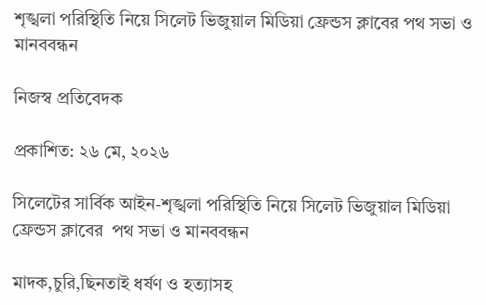শৃঙ্খলা পরিস্থিতি নিয়ে সিলেট ভিজুয়াল মিডিয়া ফ্রেন্ডস ক্লাবের পথ সভা ও মানববন্ধন

নিজস্ব প্রতিবেদক

প্রকাশিত: ২৬ মে, ২০২৬

সিলেটের সার্বিক আইন-শৃঙ্খলা পরিস্থিতি নিয়ে সিলেট ভিজুয়াল মিডিয়া ফ্রেন্ডস ক্লাবের  পথ সভা ও মানববন্ধন

মাদক,চুরি,ছিনতাই ধর্ষণ ও হত্যাসহ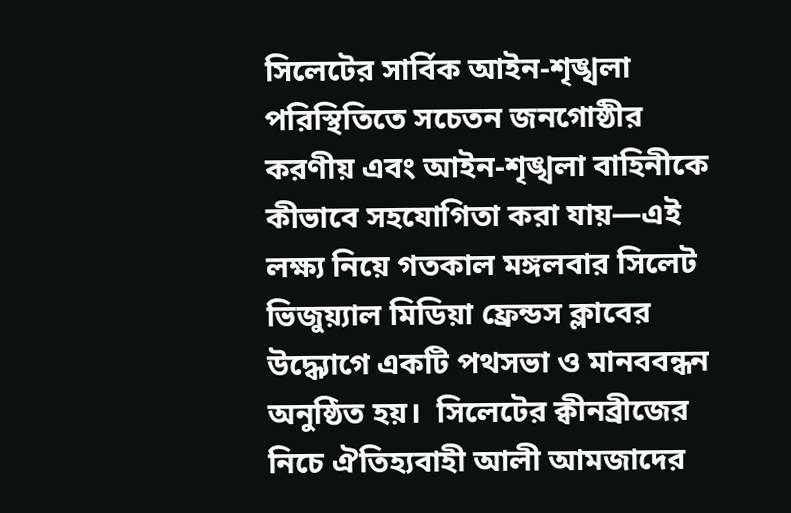সিলেটের সার্বিক আইন-শৃঙ্খলা পরিস্থিতিতে সচেতন জনগোষ্ঠীর করণীয় এবং আইন-শৃঙ্খলা বাহিনীকে কীভাবে সহযোগিতা করা যায়—এই  লক্ষ্য নিয়ে গতকাল মঙ্গলবার সিলেট ভিজুয়্যাল মিডিয়া ফ্রেন্ডস ক্লাবের উদ্ধ্যোগে একটি পথসভা ও মানববন্ধন অনুষ্ঠিত হয়।  সিলেটের ক্বীনব্রীজের নিচে ঐতিহ্যবাহী আলী আমজাদের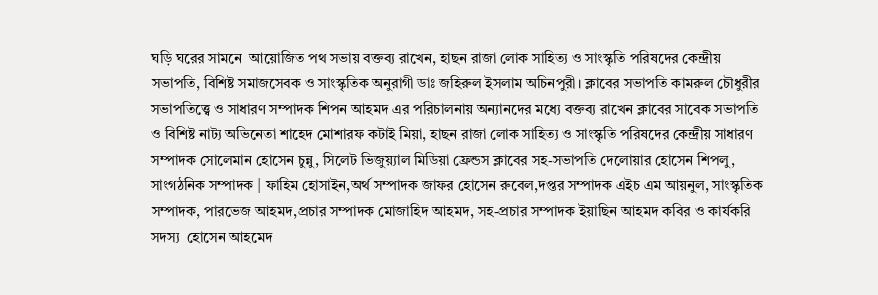ঘড়ি ঘরের সামনে  আয়োজিত পথ সভায় বক্তব্য রাখেন, হাছন রাজা লোক সাহিত্য ও সাংস্কৃতি পরিষদের কেন্দ্রীয় সভাপতি, বিশিষ্ট সমাজসেবক ও সাংস্কৃতিক অনুরাগী ডাঃ জহিরুল ইসলাম অচিনপুরী। ক্লাবের সভাপতি কামরুল চৌধুরীর সভাপতিত্ত্বে ও সাধারণ সম্পাদক শিপন আহমদ এর পরিচালনায় অন্যানদের মধ্যে বক্তব্য রাখেন ক্লাবের সাবেক সভাপতি ও বিশিষ্ট নাট্য অভিনেতা শাহেদ মোশারফ কটাই মিয়া, হাছন রাজা লোক সাহিত্য ও সাংস্কৃতি পরিষদের কেন্দ্রীয় সাধারণ সম্পাদক সোলেমান হোসেন চুন্নু, সিলেট ভিজুয়্যাল মিডিয়া ফ্রেন্ডস ক্লাবের সহ-সভাপতি দেলোয়ার হোসেন শিপলু, সাংগঠনিক সম্পাদক | ফাহিম হোসাইন,অর্থ সম্পাদক জাফর হোসেন রুবেল,দপ্তর সম্পাদক এইচ এম আয়নুল, সাংস্কৃতিক সম্পাদক, পারভেজ আহমদ,প্রচার সম্পাদক মোজাহিদ আহমদ, সহ-প্রচার সম্পাদক ইয়াছিন আহমদ কবির ও কার্যকরি সদস্য  হোসেন আহমেদ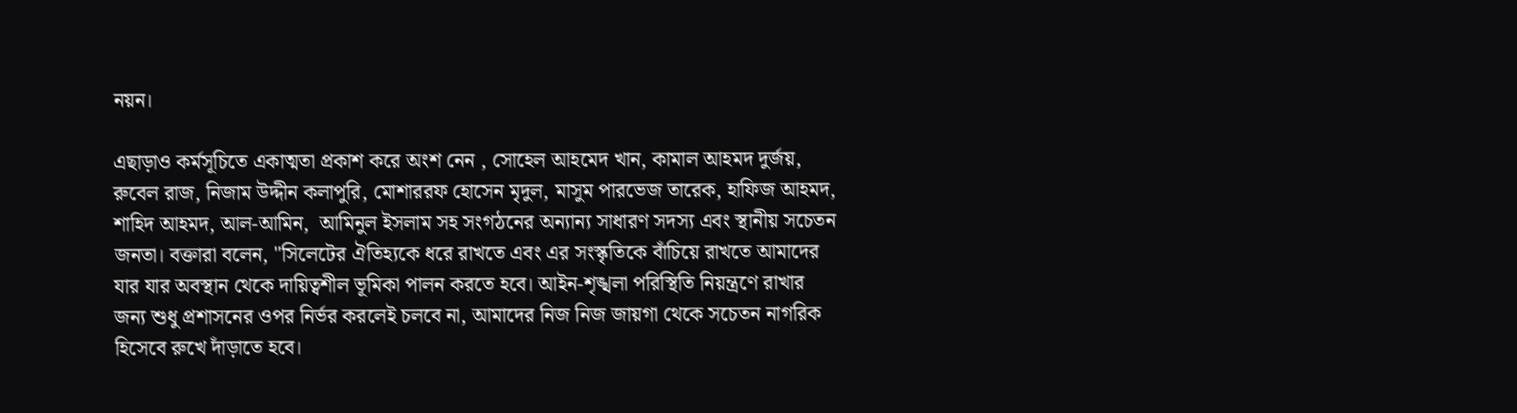নয়ন।

এছাড়াও কর্মসূচিতে একাত্মতা প্রকাশ করে অংশ নেন , সোহেল আহমেদ খান, কামাল আহমদ দুর্জয়, রুবেল রাজ, নিজাম উদ্দীন কলাপুরি, মোশাররফ হোসেন মৃদুল, মাসুম পারভেজ তারেক, হাফিজ আহমদ, শাহিদ আহমদ, আল-আমিন,  আমিনুল ইসলাম সহ সংগঠনের অন্যান্য সাধারণ সদস্য এবং স্থানীয় সচেতন জনতা। বক্তারা বলেন, "সিলেটের ঐতিহ্যকে ধরে রাখতে এবং এর সংস্কৃতিকে বাঁচিয়ে রাখতে আমাদের যার যার অবস্থান থেকে দায়িত্বশীল ভূমিকা পালন করতে হবে। আইন-শৃঙ্খলা পরিস্থিতি নিয়ন্ত্রণে রাখার জন্য শুধু প্রশাসনের ওপর নির্ভর করলেই চলবে না, আমাদের নিজ নিজ জায়গা থেকে সচেতন নাগরিক হিসেবে রুখে দাঁড়াতে হবে।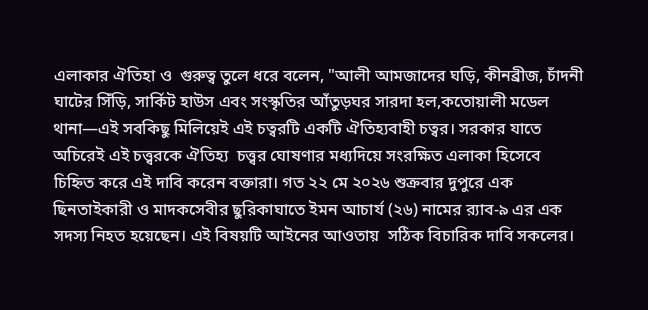এলাকার ঐতিহা ও  গুরুত্ব তুলে ধরে বলেন, "আলী আমজাদের ঘড়ি, কীনব্রীজ, চাঁদনী ঘাটের সিঁড়ি, সার্কিট হাউস এবং সংস্কৃতির আঁতুড়ঘর সারদা হল,কতোয়ালী মডেল থানা—এই সবকিছু মিলিয়েই এই চত্বরটি একটি ঐতিহ্যবাহী চত্বর। সরকার যাতে অচিরেই এই চত্ত্বরকে ঐতিহ্য  চত্ত্বর ঘোষণার মধ্যদিয়ে সংরক্ষিত এলাকা হিসেবে চিহ্নিত করে এই দাবি করেন বক্তারা। গত ২২ মে ২০২৬ শুক্রবার দুপুরে এক ছিনতাইকারী ও মাদকসেবীর ছুরিকাঘাতে ইমন আচার্য (২৬) নামের র‍্যাব-৯ এর এক সদস্য নিহত হয়েছেন। এই বিষয়টি আইনের আওতায়  সঠিক বিচারিক দাবি সকলের।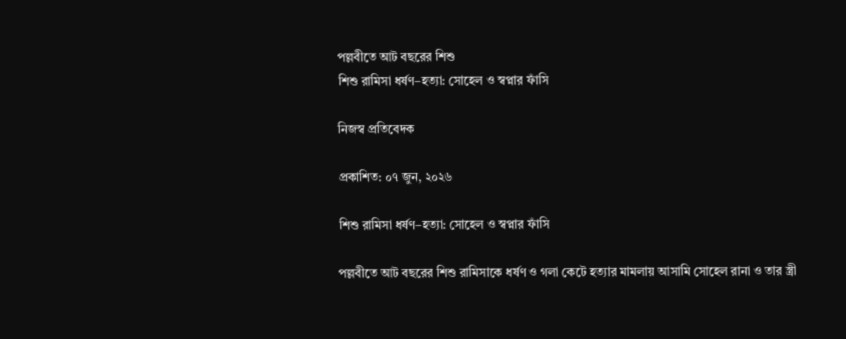পল্লবীতে আট বছরের শিশু
শিশু রামিসা ধর্ষণ–হত্যা: সোহেল ও স্বপ্নার ফাঁসি

নিজস্ব প্রতিবেদক

প্রকাশিত: ০৭ জুন, ২০২৬

শিশু রামিসা ধর্ষণ–হত্যা: সোহেল ও স্বপ্নার ফাঁসি

পল্লবীতে আট বছরের শিশু রামিসাকে ধর্ষণ ও গলা কেটে হত্যার মামলায় আসামি সোহেল রানা ও তার স্ত্রী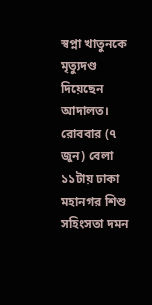স্বপ্না খাতুনকে মৃত্যুদণ্ড দিয়েছেন আদালত। রোববার (৭ জুন) বেলা ১১টায় ঢাকা মহানগর শিশু সহিংসতা দমন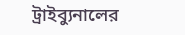ট্রাইব্যুনালের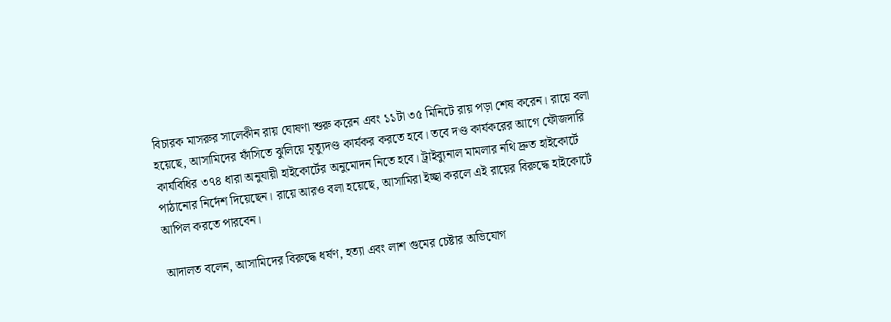বিচারক মাসরুর সালেকীন রায় ঘোষণা শুরু করেন এবং ১১টা ৩৫ মিনিটে রায় পড়া শেষ করেন। রায়ে বলা হয়েছে, আসামিদের ফাঁসিতে ঝুলিয়ে মৃত্যুদণ্ড কার্যকর করতে হবে। তবে দণ্ড কার্যকরের আগে ফৌজদারি কার্যবিধির ৩৭৪ ধারা অনুযায়ী হাইকোর্টের অনুমোদন নিতে হবে। ট্রাইব্যুনাল মামলার নথি দ্রুত হাইকোর্টে পাঠানোর নির্দেশ দিয়েছেন। রায়ে আরও বলা হয়েছে, আসামিরা ইচ্ছা করলে এই রায়ের বিরুদ্ধে হাইকোর্টে আপিল করতে পারবেন।

আদালত বলেন, আসামিদের বিরুদ্ধে ধর্ষণ, হত্যা এবং লাশ গুমের চেষ্টার অভিযোগ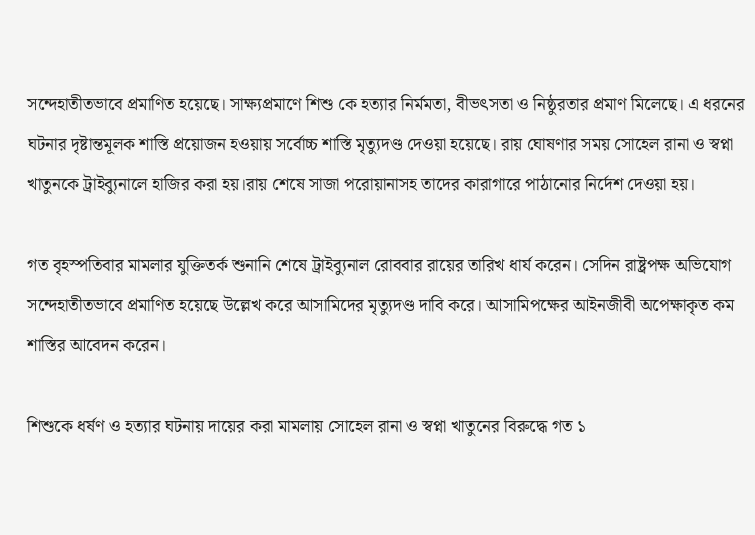সন্দেহাতীতভাবে প্রমাণিত হয়েছে। সাক্ষ্যপ্রমাণে শিশু কে হত্যার নির্মমতা, বীভৎসতা ও নিষ্ঠুরতার প্রমাণ মিলেছে। এ ধরনের ঘটনার দৃষ্টান্তমূলক শাস্তি প্রয়োজন হওয়ায় সর্বোচ্চ শাস্তি মৃত্যুদণ্ড দেওয়া হয়েছে। রায় ঘোষণার সময় সোহেল রানা ও স্বপ্না খাতুনকে ট্রাইব্যুনালে হাজির করা হয়।রায় শেষে সাজা পরোয়ানাসহ তাদের কারাগারে পাঠানোর নির্দেশ দেওয়া হয়।

গত বৃহস্পতিবার মামলার যুক্তিতর্ক শুনানি শেষে ট্রাইব্যুনাল রোববার রায়ের তারিখ ধার্য করেন। সেদিন রাষ্ট্রপক্ষ অভিযোগ সন্দেহাতীতভাবে প্রমাণিত হয়েছে উল্লেখ করে আসামিদের মৃত্যুদণ্ড দাবি করে। আসামিপক্ষের আইনজীবী অপেক্ষাকৃত কম শাস্তির আবেদন করেন।

শিশুকে ধর্ষণ ও হত্যার ঘটনায় দায়ের করা মামলায় সোহেল রানা ও স্বপ্না খাতুনের বিরুদ্ধে গত ১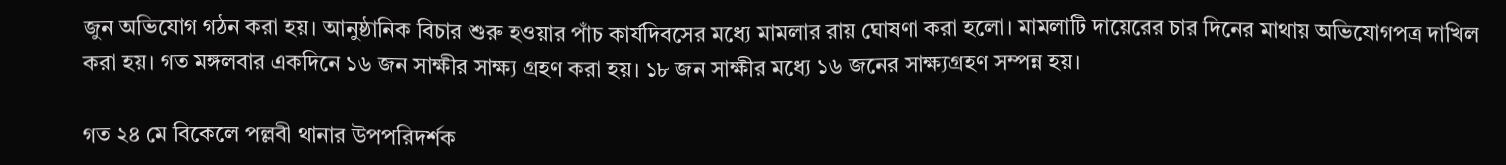জুন অভিযোগ গঠন করা হয়। আনুষ্ঠানিক বিচার শুরু হওয়ার পাঁচ কার্যদিবসের মধ্যে মামলার রায় ঘোষণা করা হলো। মামলাটি দায়েরের চার দিনের মাথায় অভিযোগপত্র দাখিল করা হয়। গত মঙ্গলবার একদিনে ১৬ জন সাক্ষীর সাক্ষ্য গ্রহণ করা হয়। ১৮ জন সাক্ষীর মধ্যে ১৬ জনের সাক্ষ্যগ্রহণ সম্পন্ন হয়।

গত ২৪ মে বিকেলে পল্লবী থানার উপপরিদর্শক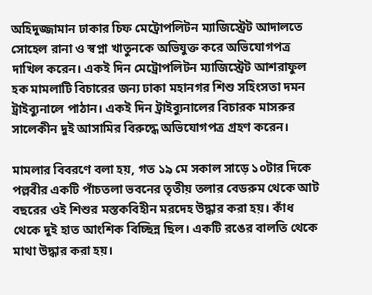অহিদুজ্জামান ঢাকার চিফ মেট্রোপলিটন ম্যাজিস্ট্রেট আদালতে সোহেল রানা ও স্বপ্না খাতুনকে অভিযুক্ত করে অভিযোগপত্র দাখিল করেন। একই দিন মেট্রোপলিটন ম্যাজিস্ট্রেট আশরাফুল হক মামলাটি বিচারের জন্য ঢাকা মহানগর শিশু সহিংসতা দমন ট্রাইব্যুনালে পাঠান। একই দিন ট্রাইব্যুনালের বিচারক মাসরুর সালেকীন দুই আসামির বিরুদ্ধে অভিযোগপত্র গ্রহণ করেন।

মামলার বিবরণে বলা হয়, গত ১৯ মে সকাল সাড়ে ১০টার দিকে পল্লবীর একটি পাঁচতলা ভবনের তৃতীয় তলার বেডরুম থেকে আট বছরের ওই শিশুর মস্তকবিহীন মরদেহ উদ্ধার করা হয়। কাঁধ থেকে দুই হাত আংশিক বিচ্ছিন্ন ছিল। একটি রঙের বালতি থেকে মাথা উদ্ধার করা হয়।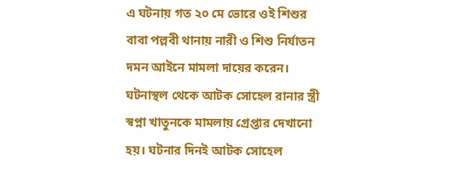এ ঘটনায় গত ২০ মে ভোরে ওই শিশুর বাবা পল্লবী থানায় নারী ও শিশু নির্যাতন দমন আইনে মামলা দায়ের করেন। ঘটনাস্থল থেকে আটক সোহেল রানার স্ত্রী স্বপ্না খাতুনকে মামলায় গ্রেপ্তার দেখানো হয়। ঘটনার দিনই আটক সোহেল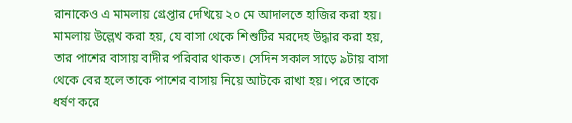রানাকেও এ মামলায় গ্রেপ্তার দেখিয়ে ২০ মে আদালতে হাজির করা হয়। মামলায় উল্লেখ করা হয়, যে বাসা থেকে শিশুটির মরদেহ উদ্ধার করা হয়, তার পাশের বাসায় বাদীর পরিবার থাকত। সেদিন সকাল সাড়ে ৯টায় বাসা থেকে বের হলে তাকে পাশের বাসায় নিয়ে আটকে রাখা হয়। পরে তাকে ধর্ষণ করে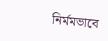নির্মমভাবে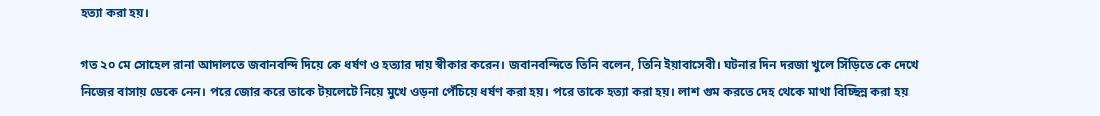হত্যা করা হয়।

গত ২০ মে সোহেল রানা আদালতে জবানবন্দি দিয়ে কে ধর্ষণ ও হত্যার দায় স্বীকার করেন। জবানবন্দিতে তিনি বলেন, তিনি ইয়াবাসেবী। ঘটনার দিন দরজা খুলে সিঁড়িতে কে দেখে নিজের বাসায় ডেকে নেন। পরে জোর করে তাকে টয়লেটে নিয়ে মুখে ওড়না পেঁচিয়ে ধর্ষণ করা হয়। পরে তাকে হত্যা করা হয়। লাশ গুম করতে দেহ থেকে মাথা বিচ্ছিন্ন করা হয়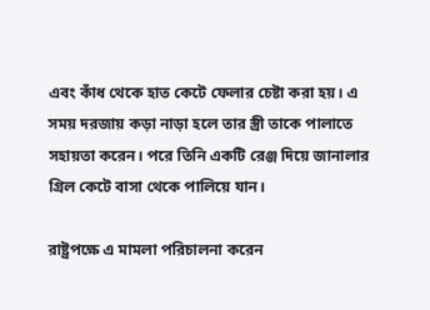এবং কাঁধ থেকে হাত কেটে ফেলার চেষ্টা করা হয়। এ সময় দরজায় কড়া নাড়া হলে তার স্ত্রী তাকে পালাতে সহায়তা করেন। পরে তিনি একটি রেঞ্জ দিয়ে জানালার গ্রিল কেটে বাসা থেকে পালিয়ে যান।

রাষ্ট্রপক্ষে এ মামলা পরিচালনা করেন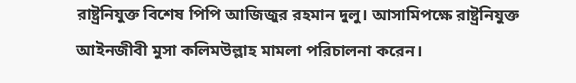রাষ্ট্রনিযুক্ত বিশেষ পিপি আজিজুর রহমান দুলু। আসামিপক্ষে রাষ্ট্রনিযুক্ত আইনজীবী মুসা কলিমউল্লাহ মামলা পরিচালনা করেন।